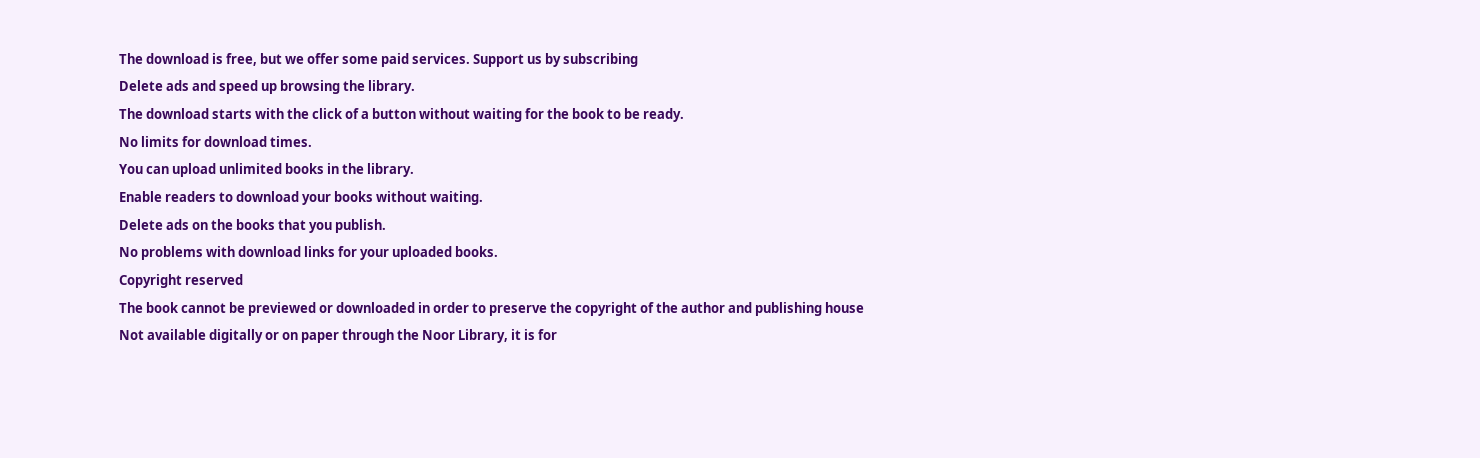The download is free, but we offer some paid services. Support us by subscribing
Delete ads and speed up browsing the library.
The download starts with the click of a button without waiting for the book to be ready.
No limits for download times.
You can upload unlimited books in the library.
Enable readers to download your books without waiting.
Delete ads on the books that you publish.
No problems with download links for your uploaded books.
Copyright reserved
The book cannot be previewed or downloaded in order to preserve the copyright of the author and publishing house
Not available digitally or on paper through the Noor Library, it is for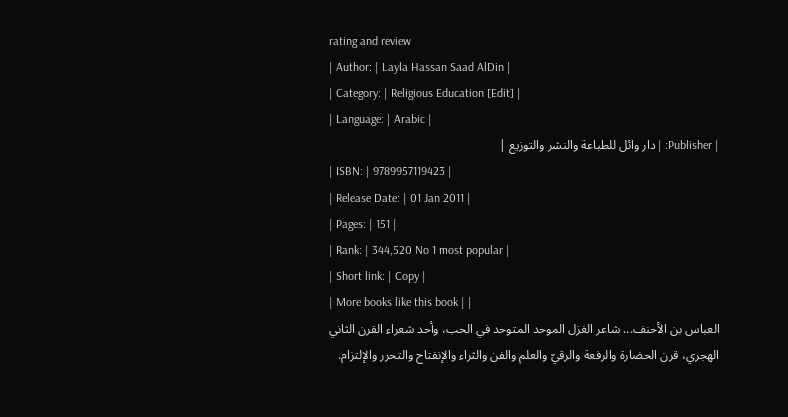rating and review
| Author: | Layla Hassan Saad AlDin |
| Category: | Religious Education [Edit] |
| Language: | Arabic |
| Publisher: | دار وائل للطباعة والنشر والتوزيع |
| ISBN: | 9789957119423 |
| Release Date: | 01 Jan 2011 |
| Pages: | 151 |
| Rank: | 344,520 No 1 most popular |
| Short link: | Copy |
| More books like this book | |
العباس بن الأحنف... شاعر الغزل الموحد المتوحد في الحب، وأحد شعراء القرن الثاني الهجري، قرن الحضارة والرفعة والرقيّ والعلم والفن والثراء والإنفتاح والتحرر والإلتزام.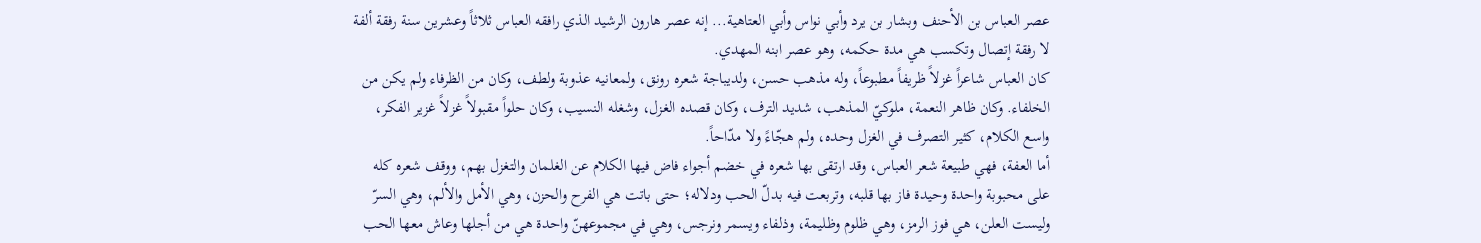عصر العباس بن الأحنف وبشار بن يرد وأبي نواس وأبي العتاهية... إنه عصر هارون الرشيد الذي رافقه العباس ثلاثاً وعشرين سنة رفقة ألفة لا رفقة إتصال وتكسب هي مدة حكمه، وهو عصر ابنه المهدي.
كان العباس شاعراً غزلاً ظريفاً مطبوعاً، وله مذهب حسن، ولديباجة شعره رونق، ولمعانيه عذوبة ولطف، وكان من الظرفاء ولم يكن من الخلفاء. وكان ظاهر النعمة، ملوكيّ المذهب، شديد الترف، وكان قصده الغزل، وشغله النسيب، وكان حلواً مقبولاً غزلاً غزير الفكر، واسع الكلام، كثير التصرف في الغزل وحده، ولم هجّاءً ولا مدّاحاً.
أما العفة، فهي طبيعة شعر العباس، وقد ارتقى بها شعره في خضم أجواء فاض فيها الكلام عن الغلمان والتغزل بهم، ووقف شعره كله على محبوبة واحدة وحيدة فاز بها قلبه، وتربعت فيه بدلّ الحب ودلاله؛ حتى باتت هي الفرح والحزن، وهي الأمل والألم، وهي السرّ وليست العلن، هي فوز الرمز، وهي ظلوم وظليمة، وذلفاء ويسمر ونرجس، وهي في مجموعهنّ واحدة هي من أجلها وعاش معها الحب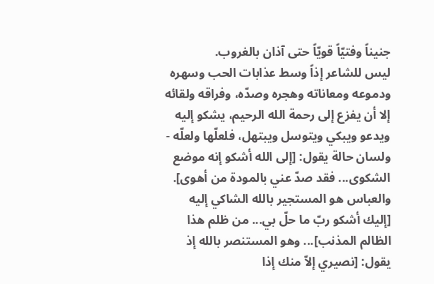جنيناً وفتيّاً قويّاً حتى آذان بالغروب.
ليس للشاعر إذاً وسط عذابات الحب وسهره ودموعه ومعاناته وهجره وصدّه، وفراقه ولقائه إلا أن يفزع إلى رحمة الله الرحيم، يشكو إليه ويدعو ويبكي ويتوسل ويبتهل، فلعلّها ولعلّه - ولسان حالة يقول: [إلى الله أشكو إنه موضع الشكوى... فقد صدّ عني بالمودة من أهوى].
والعباس هو المستجير بالله الشاكي إليه [إليك أشكو ربّ ما حلّ بي... من ظلم هذا الظالم المذنب]... وهو المستنصر بالله إذ يقول: [نصيري إلاّ منك إذا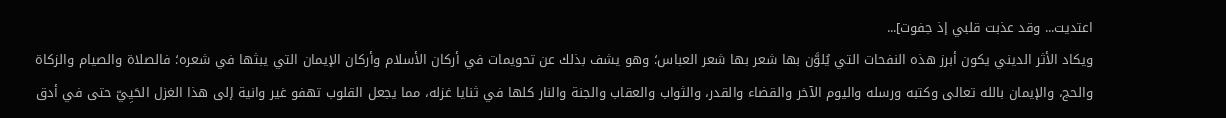اعتديت... وقد عذبت قلبي إذ جفوت]...
ويكاد الأثر الديني يكون أبرز هذه النفحات التي يُلوَّن بها شعر بها شعر العباس؛ وهو يشف بذلك عن تحويمات في أركان الأسلام وأركان الإيمان التي يبثها في شعره؛ فالصلاة والصيام والزكاة والحج، والإيمان بالله تعالى وكتبه ورسله واليوم الآخر والقضاء والقدر، والثواب والعقاب والجنة والنار كلها في ثنايا غزله، مما يجعل القلوب تهفو غير وانية إلى هذا الغزل الحَيِيّ حتى في أدق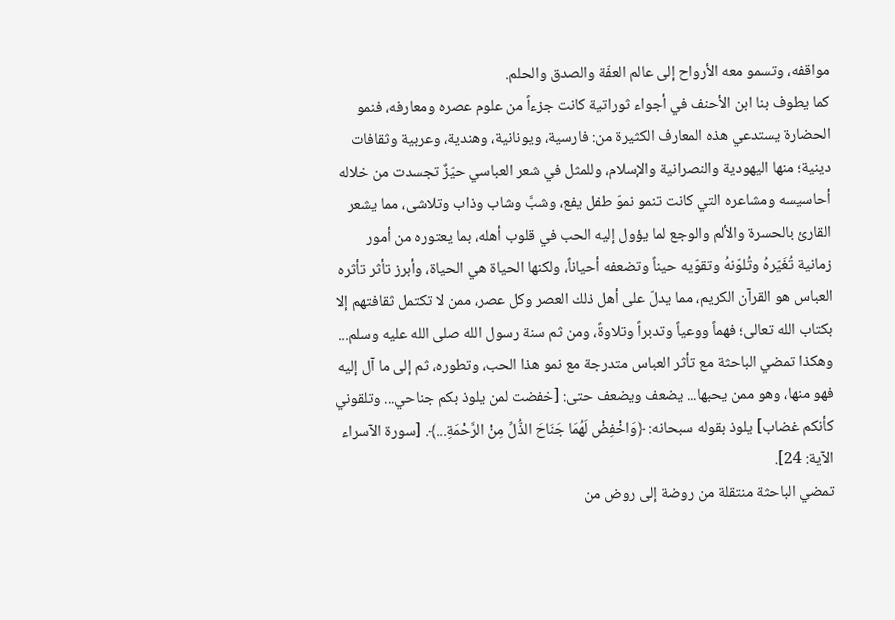مواقفه، وتسمو معه الأرواح إلى عالم العفّة والصدق والحلم.
كما يطوف بنا ابن الأحنف في أجواء ثوراتية كانت جزءاً من علوم عصره ومعارفه، فنمو الحضارة يستدعي هذه المعارف الكثيرة من: فارسية، ويونانية، وهندية، وعربية وثقافات دينية؛ منها اليهودية والنصرانية والإسلام، وللمثل في شعر العباسي حيّزٌ تجسدت من خلاله أحاسيسه ومشاعره التي كانت تنمو نموّ طفل يفع، وشبَّ وشاب وذاب وتلاشى، مما يشعر القارئ بالحسرة والألم والوجع لما يؤول إليه الحب في قلوب أهله، بما يعتوره من أمور زمانية تُغَيّرهُ وتُلوّنهُ وتقوّيه حيناً وتضعفه أحياناً، ولكنها الحياة هي الحياة، وأبرز تأثر تأثره العباس هو القرآن الكريم، مما يدلّ على أهل ذلك العصر وكل عصر، ممن لا تكتمل ثقافتهم إلا بكتاب الله تعالى؛ فهماً ووعياً وتدبراً وتلاوةً، ومن ثم سنة رسول الله صلى الله عليه وسلم...
وهكذا تمضي الباحثة مع تأثر العباس متدرجة مع نمو هذا الحب، وتطوره، ثم إلى ما آل إليه فهو منها، وهو ممن يحبها... يضعف ويضعف حتى: [خفضت لمن يلوذ بكم جناحي... وتلقوني كأنكم غضاب] يلوذ بقوله سبحانه: ﴿وَاخْفِضْ لَهُمَا جَنَاحَ الذُّلِّ مِنْ الرَّحْمَةِ...﴾. [سورة الآسراء الآية: 24].
تمضي الباحثة منتقلة من روضة إلى روض من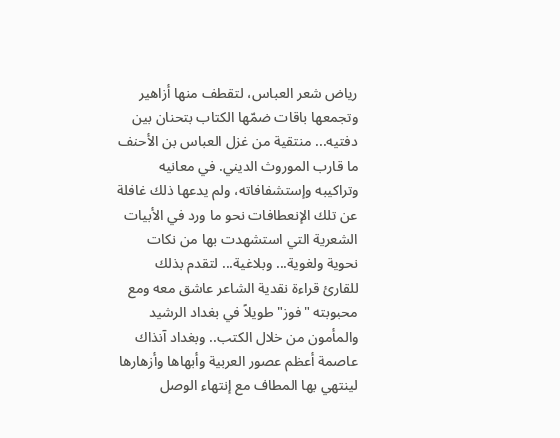رياض شعر العباس، لتقطف منها أزاهير وتجمعها باقات ضمّها الكتاب بتحنان بين دفتيه... منتقية من غزل العباس بن الأحنف ما قارب الموروث الديني. في معانيه وتراكيبه وإستشفافاته، ولم يدعها ذلك غافلة عن تلك الإنعطافات نحو ما ورد في الأبيات الشعرية التي استشهدت بها من نكات نحوية ولغوية... وبلاغية... لتقدم بذلك للقارئ قراءة نقدية الشاعر عاشق معه ومع محبوبته "فوز" طويلاً في بغداد الرشيد والمأمون من خلال الكتب.. وبغداد آنذاك عاصمة أعظم عصور العربية وأبهاها وأزهارها لينتهي بها المطاف مع إنتهاء الوصل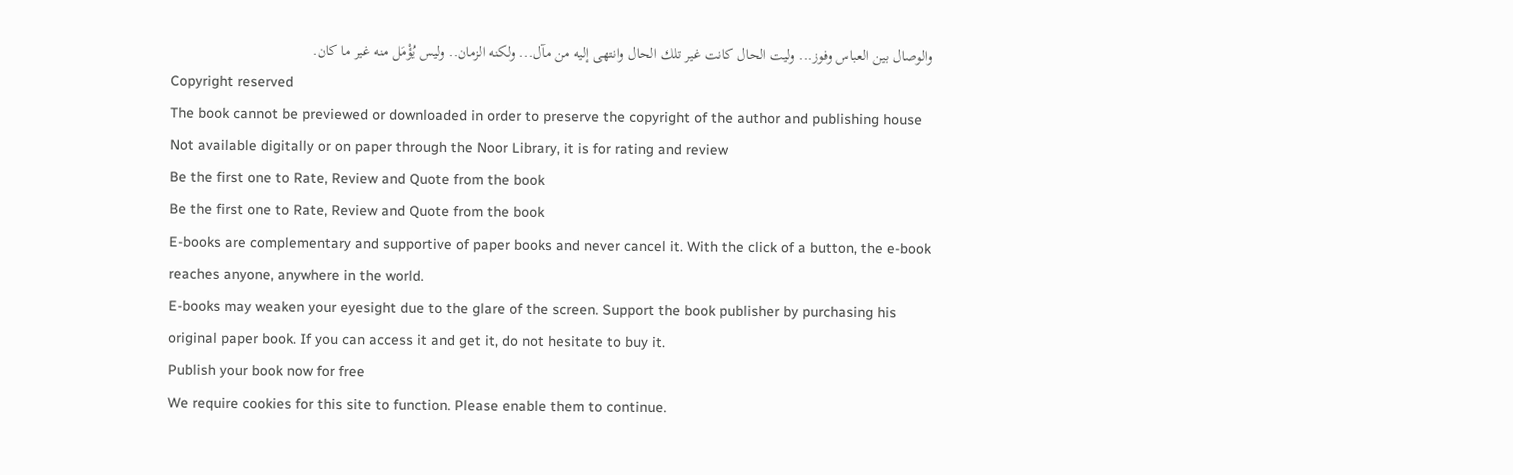والوصال بين العباس وفوز... وليت الحال كانت غير تلك الحال وانتهى إليه من مآل... ولكنه الزمان.. وليس يُؤْمَل منه غير ما كان.
Copyright reserved
The book cannot be previewed or downloaded in order to preserve the copyright of the author and publishing house
Not available digitally or on paper through the Noor Library, it is for rating and review
Be the first one to Rate, Review and Quote from the book
Be the first one to Rate, Review and Quote from the book
E-books are complementary and supportive of paper books and never cancel it. With the click of a button, the e-book reaches anyone, anywhere in the world.
E-books may weaken your eyesight due to the glare of the screen. Support the book publisher by purchasing his original paper book. If you can access it and get it, do not hesitate to buy it.
Publish your book now for free
We require cookies for this site to function. Please enable them to continue.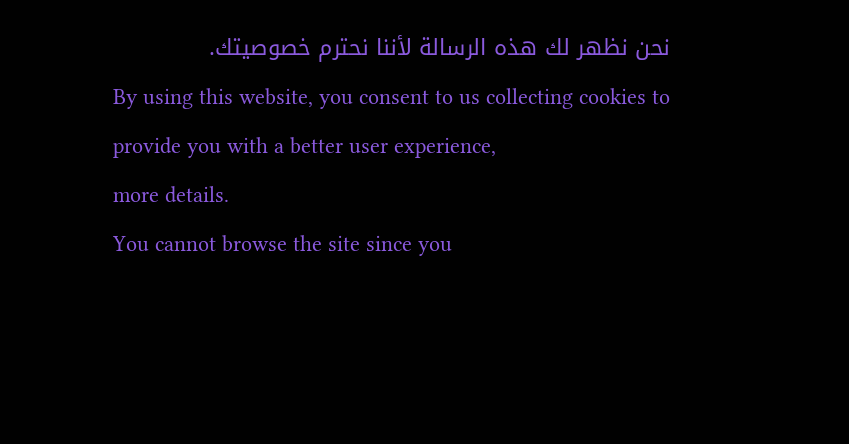نحن نظهر لك هذه الرسالة لأننا نحترم خصوصيتك.
By using this website, you consent to us collecting cookies to provide you with a better user experience,
more details.
You cannot browse the site since you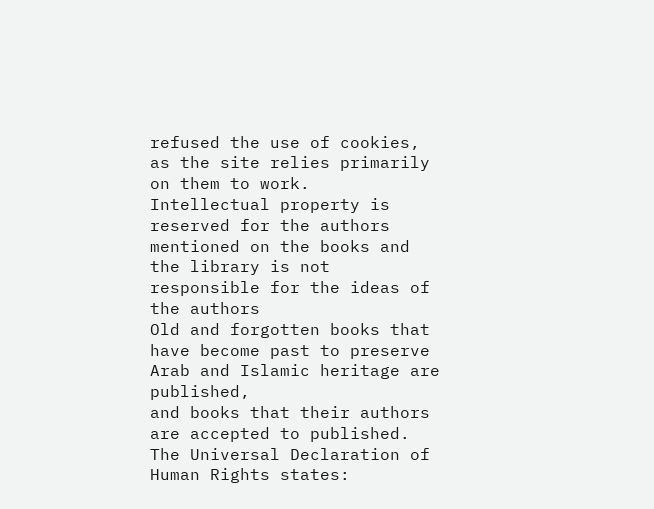refused the use of cookies, as the site relies primarily on them to work.
Intellectual property is reserved for the authors mentioned on the books and the library is not responsible for the ideas of the authors
Old and forgotten books that have become past to preserve Arab and Islamic heritage are published,
and books that their authors are accepted to published.
The Universal Declaration of Human Rights states: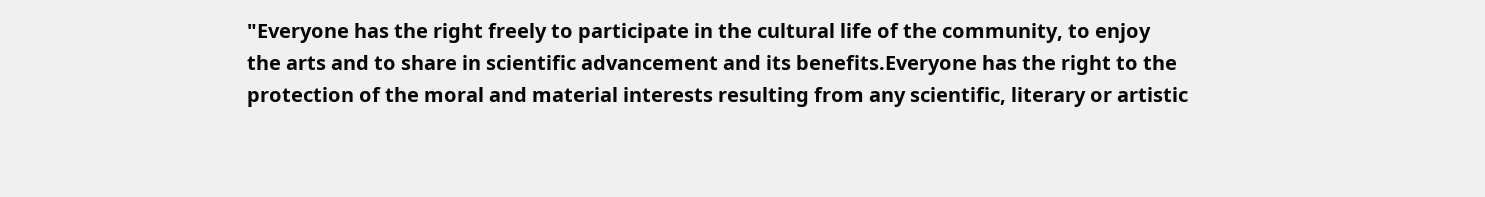"Everyone has the right freely to participate in the cultural life of the community, to enjoy the arts and to share in scientific advancement and its benefits.Everyone has the right to the protection of the moral and material interests resulting from any scientific, literary or artistic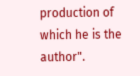production of which he is the author".